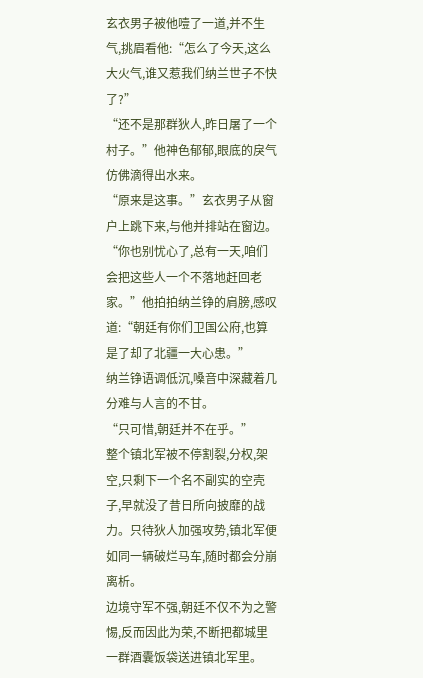玄衣男子被他噎了一道,并不生气,挑眉看他:“怎么了今天,这么大火气,谁又惹我们纳兰世子不快了?”
“还不是那群狄人,昨日屠了一个村子。”他神色郁郁,眼底的戾气仿佛滴得出水来。
“原来是这事。”玄衣男子从窗户上跳下来,与他并排站在窗边。
“你也别忧心了,总有一天,咱们会把这些人一个不落地赶回老家。”他拍拍纳兰铮的肩膀,感叹道:“朝廷有你们卫国公府,也算是了却了北疆一大心患。”
纳兰铮语调低沉,嗓音中深藏着几分难与人言的不甘。
“只可惜,朝廷并不在乎。”
整个镇北军被不停割裂,分权,架空,只剩下一个名不副实的空壳子,早就没了昔日所向披靡的战力。只待狄人加强攻势,镇北军便如同一辆破烂马车,随时都会分崩离析。
边境守军不强,朝廷不仅不为之警惕,反而因此为荣,不断把都城里一群酒囊饭袋送进镇北军里。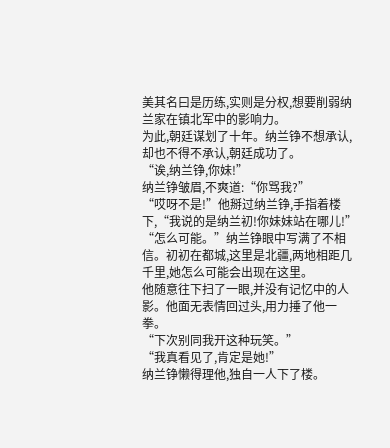美其名曰是历练,实则是分权,想要削弱纳兰家在镇北军中的影响力。
为此,朝廷谋划了十年。纳兰铮不想承认,却也不得不承认,朝廷成功了。
“诶,纳兰铮,你妹!”
纳兰铮皱眉,不爽道:“你骂我?”
“哎呀不是!”他掰过纳兰铮,手指着楼下,“我说的是纳兰初!你妹妹站在哪儿!”
“怎么可能。”纳兰铮眼中写满了不相信。初初在都城,这里是北疆,两地相距几千里,她怎么可能会出现在这里。
他随意往下扫了一眼,并没有记忆中的人影。他面无表情回过头,用力捶了他一拳。
“下次别同我开这种玩笑。”
“我真看见了,肯定是她!”
纳兰铮懒得理他,独自一人下了楼。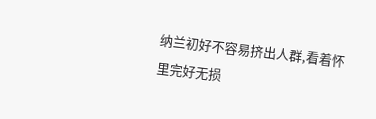纳兰初好不容易挤出人群,看着怀里完好无损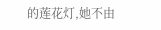的莲花灯,她不由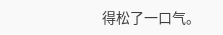得松了一口气。